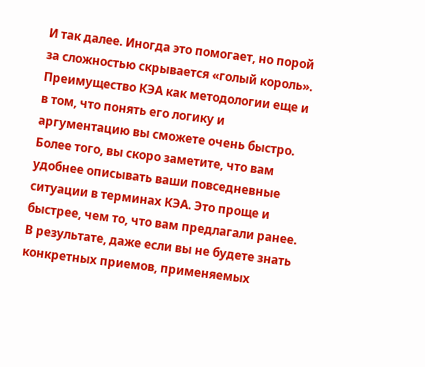И так далее. Иногда это помогает, но порой за сложностью скрывается «голый король». Преимущество КЭА как методологии еще и в том, что понять его логику и аргументацию вы сможете очень быстро. Более того, вы скоро заметите, что вам удобнее описывать ваши повседневные ситуации в терминах КЭА. Это проще и быстрее, чем то, что вам предлагали ранее. В результате, даже если вы не будете знать конкретных приемов, применяемых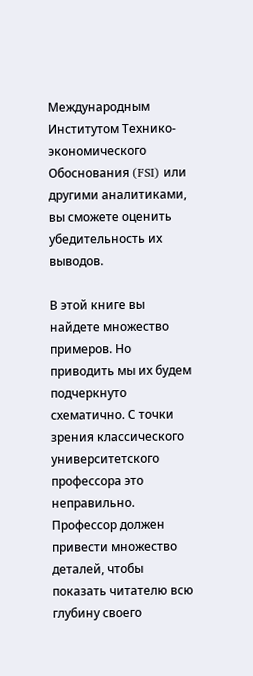Международным Институтом Технико-экономического Обоснования (FSI) или другими аналитиками, вы сможете оценить убедительность их выводов.

В этой книге вы найдете множество примеров. Но приводить мы их будем подчеркнуто схематично. С точки зрения классического университетского профессора это неправильно. Профессор должен привести множество деталей, чтобы показать читателю всю глубину своего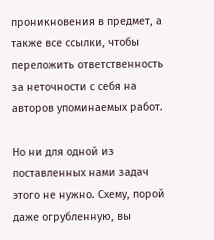проникновения в предмет, а также все ссылки, чтобы переложить ответственность за неточности с себя на авторов упоминаемых работ.

Но ни для одной из поставленных нами задач этого не нужно. Схему, порой даже огрубленную, вы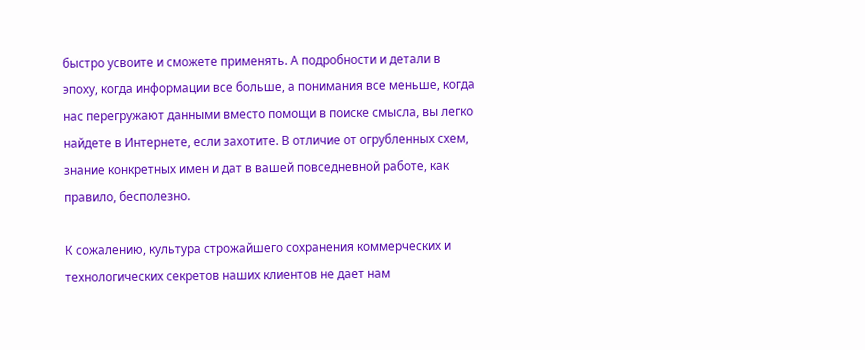быстро усвоите и сможете применять. А подробности и детали в эпоху, когда информации все больше, а понимания все меньше, когда нас перегружают данными вместо помощи в поиске смысла, вы легко найдете в Интернете, если захотите. В отличие от огрубленных схем, знание конкретных имен и дат в вашей повседневной работе, как правило, бесполезно.

К сожалению, культура строжайшего сохранения коммерческих и технологических секретов наших клиентов не дает нам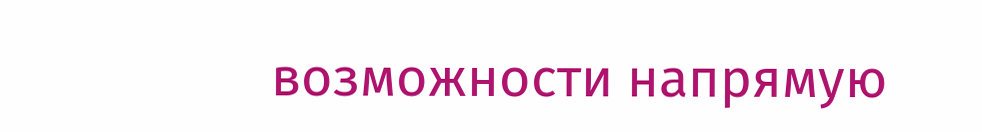возможности напрямую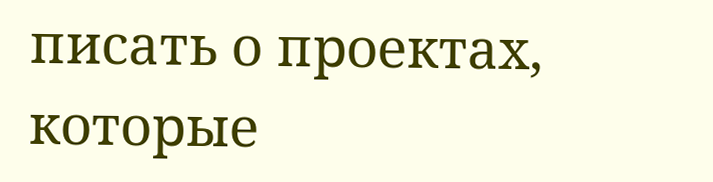писать о проектах, которые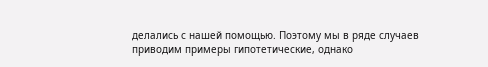делались с нашей помощью. Поэтому мы в ряде случаев приводим примеры гипотетические, однако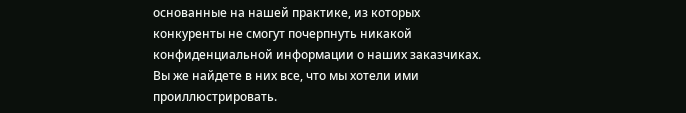основанные на нашей практике, из которых конкуренты не смогут почерпнуть никакой конфиденциальной информации о наших заказчиках. Вы же найдете в них все, что мы хотели ими проиллюстрировать.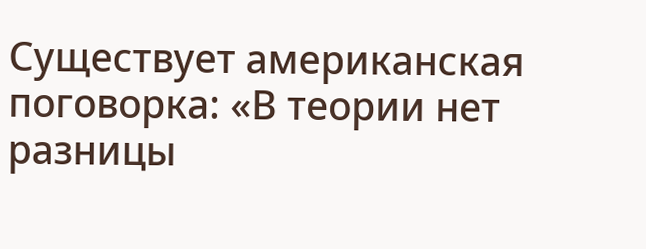Существует американская поговорка: «В теории нет разницы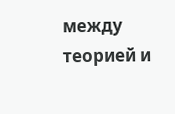между теорией и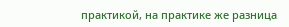практикой, на практике же разница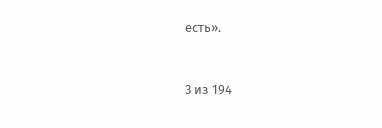есть».



3 из 194